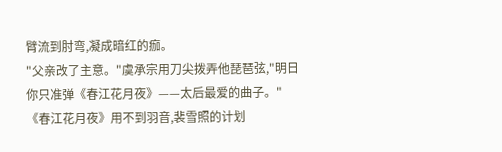臂流到肘弯,凝成暗红的痂。
"父亲改了主意。"虞承宗用刀尖拨弄他琵琶弦,"明日你只准弹《春江花月夜》——太后最爱的曲子。"
《春江花月夜》用不到羽音,裴雪照的计划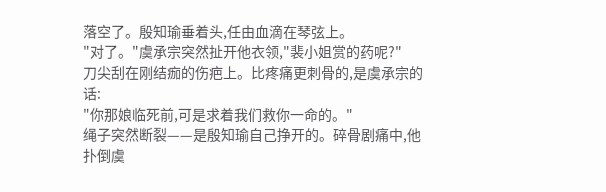落空了。殷知瑜垂着头,任由血滴在琴弦上。
"对了。"虞承宗突然扯开他衣领,"裴小姐赏的药呢?"
刀尖刮在刚结痂的伤疤上。比疼痛更刺骨的,是虞承宗的话:
"你那娘临死前,可是求着我们救你一命的。"
绳子突然断裂——是殷知瑜自己挣开的。碎骨剧痛中,他扑倒虞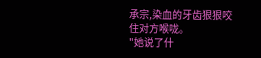承宗,染血的牙齿狠狠咬住对方喉咙。
"她说了什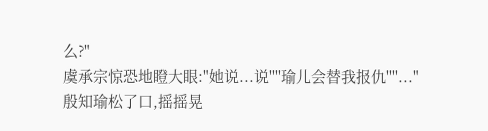么?"
虞承宗惊恐地瞪大眼:"她说...说''''瑜儿会替我报仇''''..."
殷知瑜松了口,摇摇晃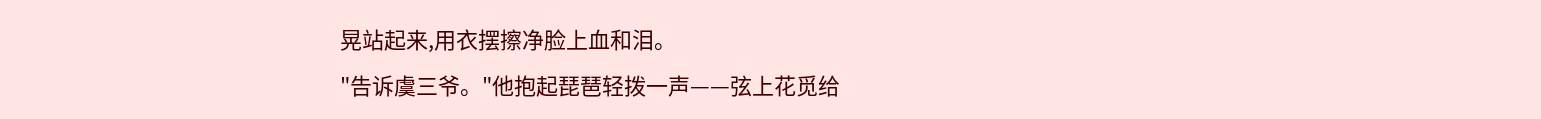晃站起来,用衣摆擦净脸上血和泪。
"告诉虞三爷。"他抱起琵琶轻拨一声——弦上花觅给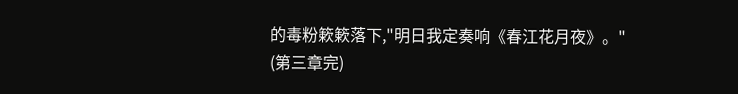的毒粉簌簌落下,"明日我定奏响《春江花月夜》。"
(第三章完)